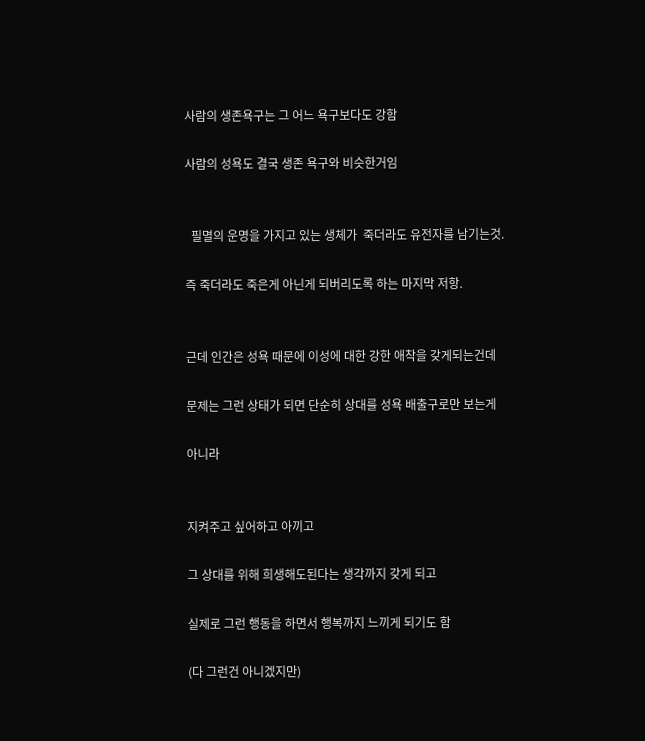사람의 생존욕구는 그 어느 욕구보다도 강함

사람의 성욕도 결국 생존 욕구와 비슷한거임


  필멸의 운명을 가지고 있는 생체가  죽더라도 유전자를 남기는것.

즉 죽더라도 죽은게 아닌게 되버리도록 하는 마지막 저항.


근데 인간은 성욕 때문에 이성에 대한 강한 애착을 갖게되는건데

문제는 그런 상태가 되면 단순히 상대를 성욕 배출구로만 보는게

아니라


지켜주고 싶어하고 아끼고

그 상대를 위해 희생해도된다는 생각까지 갖게 되고

실제로 그런 행동을 하면서 행복까지 느끼게 되기도 함

(다 그런건 아니겠지만)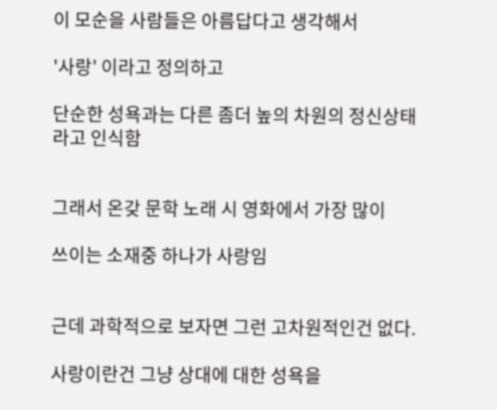이 모순을 사람들은 아름답다고 생각해서

'사랑' 이라고 정의하고

단순한 성욕과는 다른 좀더 높의 차원의 정신상태라고 인식함


그래서 온갖 문학 노래 시 영화에서 가장 많이

쓰이는 소재중 하나가 사랑임


근데 과학적으로 보자면 그런 고차원적인건 없다.

사랑이란건 그냥 상대에 대한 성욕을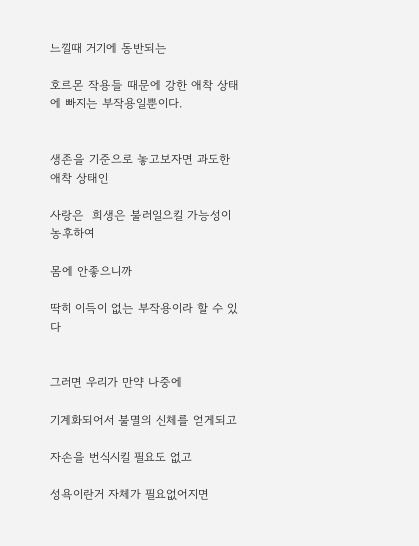느낄때 거기에 동반되는

호르몬 작용들 때문에 강한 애착 상태에 빠지는 부작용일뿐이다.


생존을 기준으로 놓고보자면 과도한 애착 상태인

사랑은  희생은 불러일으킬 가능성이 농후하여

몸에 안좋으니까

딱히 이득이 없는 부작용이라 할 수 있다


그러면 우리가 만약 나중에

기계화되어서 불멸의 신체를 얻게되고

자손을 번식시킬 필요도 없고

성욕이란거 자체가 필요없어지면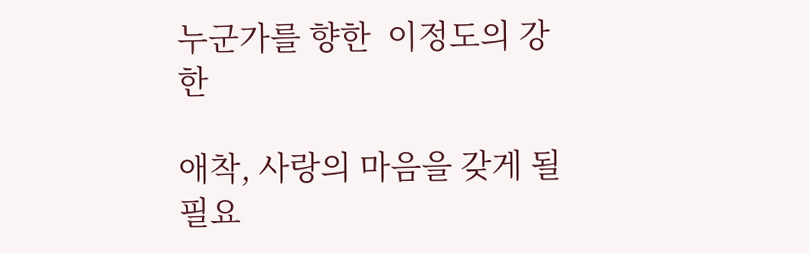누군가를 향한  이정도의 강한

애착, 사랑의 마음을 갖게 될 필요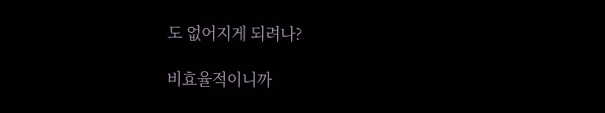도 없어지게 되려나?

비효율적이니까